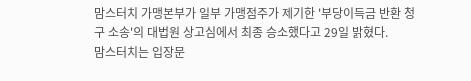맘스터치 가맹본부가 일부 가맹점주가 제기한 '부당이득금 반환 청구 소송'의 대법원 상고심에서 최종 승소했다고 29일 밝혔다.
맘스터치는 입장문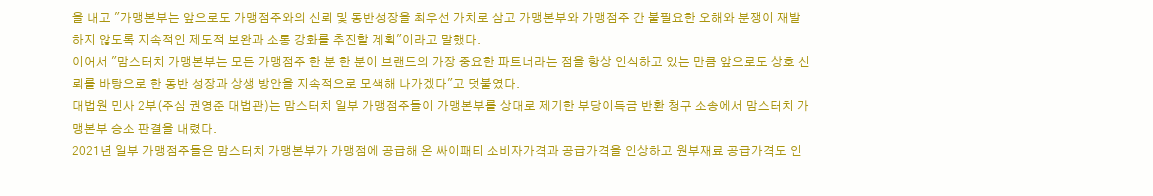을 내고 "가맹본부는 앞으로도 가맹점주와의 신뢰 및 동반성장을 최우선 가치로 삼고 가맹본부와 가맹점주 간 불필요한 오해와 분쟁이 재발하지 않도록 지속적인 제도적 보완과 소통 강화를 추진할 계획"이라고 말했다.
이어서 "맘스터치 가맹본부는 모든 가맹점주 한 분 한 분이 브랜드의 가장 중요한 파트너라는 점을 항상 인식하고 있는 만큼 앞으로도 상호 신뢰를 바탕으로 한 동반 성장과 상생 방안을 지속적으로 모색해 나가겠다"고 덧붙였다.
대법원 민사 2부(주심 권영준 대법관)는 맘스터치 일부 가맹점주들이 가맹본부를 상대로 제기한 부당이득금 반환 청구 소송에서 맘스터치 가맹본부 승소 판결을 내렸다.
2021년 일부 가맹점주들은 맘스터치 가맹본부가 가맹점에 공급해 온 싸이패티 소비자가격과 공급가격을 인상하고 원부재료 공급가격도 인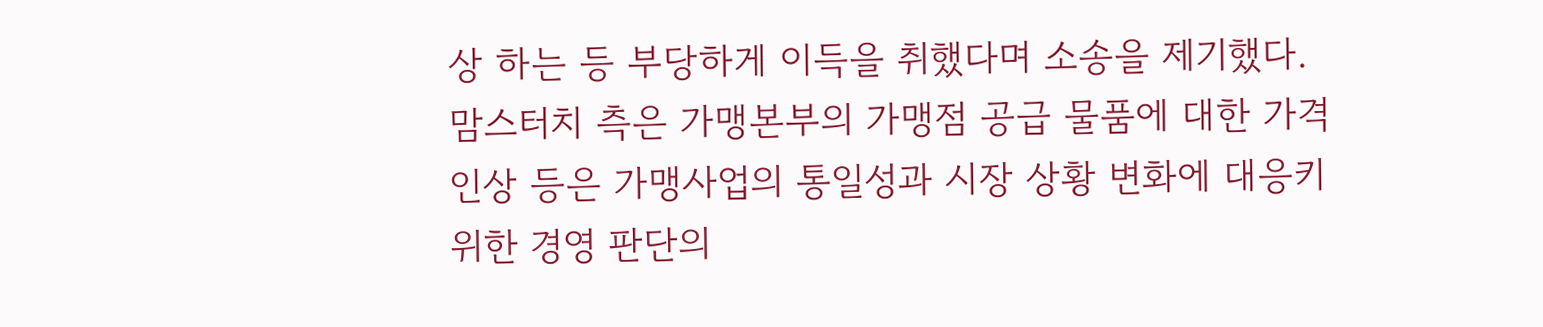상 하는 등 부당하게 이득을 취했다며 소송을 제기했다.
맘스터치 측은 가맹본부의 가맹점 공급 물품에 대한 가격 인상 등은 가맹사업의 통일성과 시장 상황 변화에 대응키 위한 경영 판단의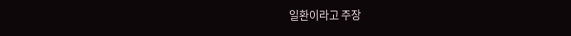일환이라고 주장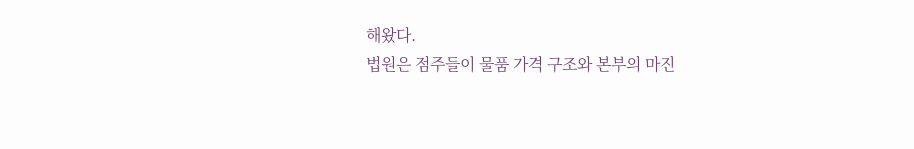해왔다.
법원은 점주들이 물품 가격 구조와 본부의 마진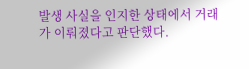발생 사실을 인지한 상태에서 거래가 이뤄졌다고 판단했다.